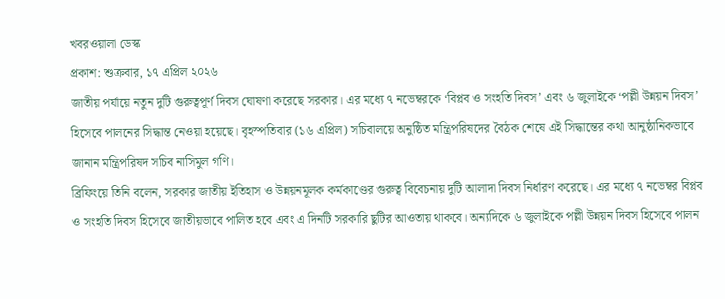খবরওয়ালা ডেস্ক
প্রকাশ: শুক্রবার, ১৭ এপ্রিল ২০২৬
জাতীয় পর্যায়ে নতুন দুটি গুরুত্বপূর্ণ দিবস ঘোষণা করেছে সরকার। এর মধ্যে ৭ নভেম্বরকে ‘বিপ্লব ও সংহতি দিবস’ এবং ৬ জুলাইকে ‘পল্লী উন্নয়ন দিবস’ হিসেবে পালনের সিদ্ধান্ত নেওয়া হয়েছে। বৃহস্পতিবার (১৬ এপ্রিল) সচিবালয়ে অনুষ্ঠিত মন্ত্রিপরিষদের বৈঠক শেষে এই সিদ্ধান্তের কথা আনুষ্ঠানিকভাবে জানান মন্ত্রিপরিষদ সচিব নাসিমুল গণি।
ব্রিফিংয়ে তিনি বলেন, সরকার জাতীয় ইতিহাস ও উন্নয়নমূলক কর্মকাণ্ডের গুরুত্ব বিবেচনায় দুটি আলাদা দিবস নির্ধারণ করেছে। এর মধ্যে ৭ নভেম্বর বিপ্লব ও সংহতি দিবস হিসেবে জাতীয়ভাবে পালিত হবে এবং এ দিনটি সরকারি ছুটির আওতায় থাকবে। অন্যদিকে ৬ জুলাইকে পল্লী উন্নয়ন দিবস হিসেবে পালন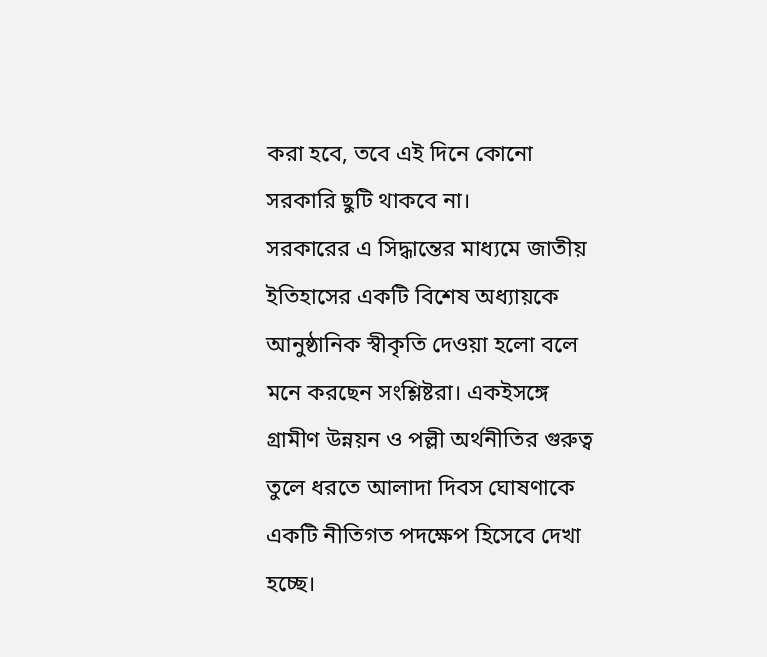করা হবে, তবে এই দিনে কোনো সরকারি ছুটি থাকবে না।
সরকারের এ সিদ্ধান্তের মাধ্যমে জাতীয় ইতিহাসের একটি বিশেষ অধ্যায়কে আনুষ্ঠানিক স্বীকৃতি দেওয়া হলো বলে মনে করছেন সংশ্লিষ্টরা। একইসঙ্গে গ্রামীণ উন্নয়ন ও পল্লী অর্থনীতির গুরুত্ব তুলে ধরতে আলাদা দিবস ঘোষণাকে একটি নীতিগত পদক্ষেপ হিসেবে দেখা হচ্ছে।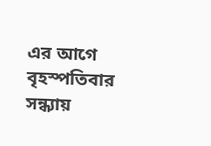এর আগে বৃহস্পতিবার সন্ধ্যায়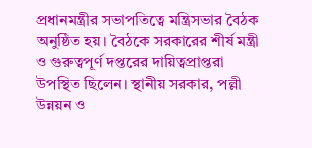প্রধানমন্ত্রীর সভাপতিত্বে মন্ত্রিসভার বৈঠক অনুষ্ঠিত হয়। বৈঠকে সরকারের শীর্ষ মন্ত্রী ও গুরুত্বপূর্ণ দপ্তরের দায়িত্বপ্রাপ্তরা উপস্থিত ছিলেন। স্থানীয় সরকার, পল্লী উন্নয়ন ও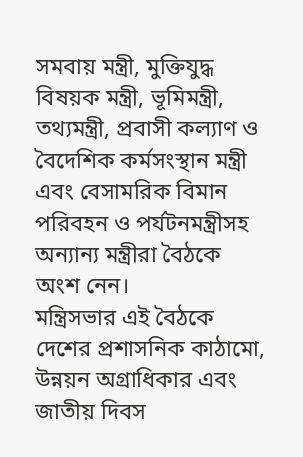সমবায় মন্ত্রী, মুক্তিযুদ্ধ বিষয়ক মন্ত্রী, ভূমিমন্ত্রী, তথ্যমন্ত্রী, প্রবাসী কল্যাণ ও বৈদেশিক কর্মসংস্থান মন্ত্রী এবং বেসামরিক বিমান পরিবহন ও পর্যটনমন্ত্রীসহ অন্যান্য মন্ত্রীরা বৈঠকে অংশ নেন।
মন্ত্রিসভার এই বৈঠকে দেশের প্রশাসনিক কাঠামো, উন্নয়ন অগ্রাধিকার এবং জাতীয় দিবস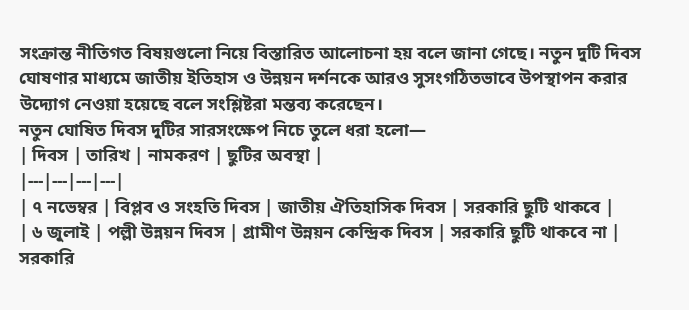সংক্রান্ত নীতিগত বিষয়গুলো নিয়ে বিস্তারিত আলোচনা হয় বলে জানা গেছে। নতুন দুটি দিবস ঘোষণার মাধ্যমে জাতীয় ইতিহাস ও উন্নয়ন দর্শনকে আরও সুসংগঠিতভাবে উপস্থাপন করার উদ্যোগ নেওয়া হয়েছে বলে সংশ্লিষ্টরা মন্তব্য করেছেন।
নতুন ঘোষিত দিবস দুটির সারসংক্ষেপ নিচে তুলে ধরা হলো—
| দিবস | তারিখ | নামকরণ | ছুটির অবস্থা |
|---|---|---|---|
| ৭ নভেম্বর | বিপ্লব ও সংহতি দিবস | জাতীয় ঐতিহাসিক দিবস | সরকারি ছুটি থাকবে |
| ৬ জুলাই | পল্লী উন্নয়ন দিবস | গ্রামীণ উন্নয়ন কেন্দ্রিক দিবস | সরকারি ছুটি থাকবে না |
সরকারি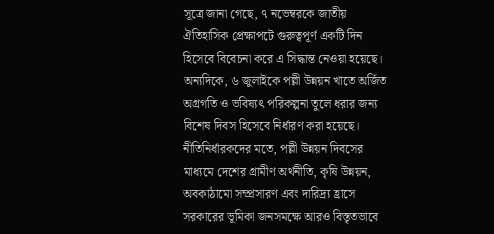সূত্রে জানা গেছে, ৭ নভেম্বরকে জাতীয় ঐতিহাসিক প্রেক্ষাপটে গুরুত্বপূর্ণ একটি দিন হিসেবে বিবেচনা করে এ সিদ্ধান্ত নেওয়া হয়েছে। অন্যদিকে, ৬ জুলাইকে পল্লী উন্নয়ন খাতে অর্জিত অগ্রগতি ও ভবিষ্যৎ পরিকল্পনা তুলে ধরার জন্য বিশেষ দিবস হিসেবে নির্ধারণ করা হয়েছে।
নীতিনির্ধারকদের মতে, পল্লী উন্নয়ন দিবসের মাধ্যমে দেশের গ্রামীণ অর্থনীতি, কৃষি উন্নয়ন, অবকাঠামো সম্প্রসারণ এবং দারিদ্র্য হ্রাসে সরকারের ভূমিকা জনসমক্ষে আরও বিস্তৃতভাবে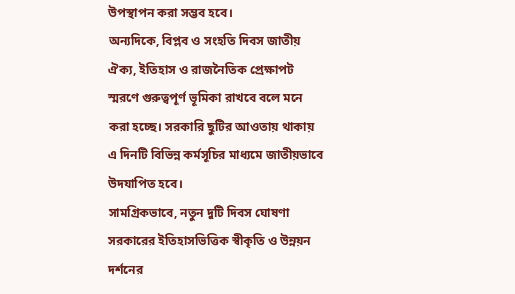উপস্থাপন করা সম্ভব হবে।
অন্যদিকে, বিপ্লব ও সংহতি দিবস জাতীয় ঐক্য, ইতিহাস ও রাজনৈতিক প্রেক্ষাপট স্মরণে গুরুত্বপূর্ণ ভূমিকা রাখবে বলে মনে করা হচ্ছে। সরকারি ছুটির আওতায় থাকায় এ দিনটি বিভিন্ন কর্মসূচির মাধ্যমে জাতীয়ভাবে উদযাপিত হবে।
সামগ্রিকভাবে, নতুন দুটি দিবস ঘোষণা সরকারের ইতিহাসভিত্তিক স্বীকৃতি ও উন্নয়ন দর্শনের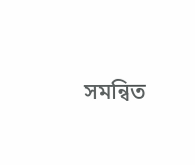সমন্বিত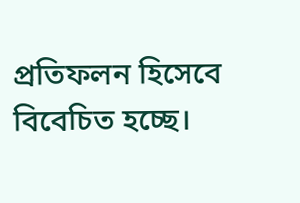প্রতিফলন হিসেবে বিবেচিত হচ্ছে।